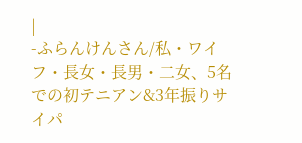|
-ふらんけんさん/私・ワイフ・長女・長男・二女、5名での初テニアン&3年振りサイパ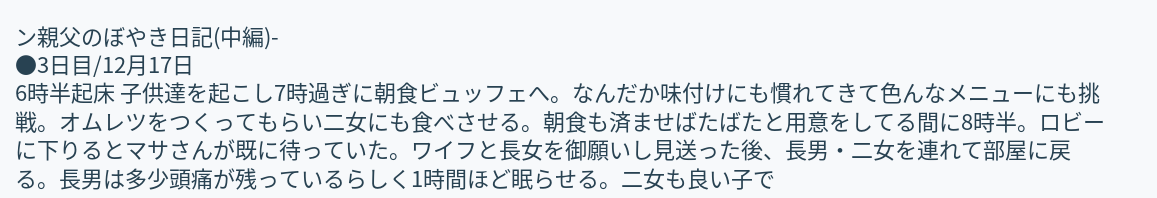ン親父のぼやき日記(中編)-
●3日目/12月17日
6時半起床 子供達を起こし7時過ぎに朝食ビュッフェへ。なんだか味付けにも慣れてきて色んなメニューにも挑戦。オムレツをつくってもらい二女にも食べさせる。朝食も済ませばたばたと用意をしてる間に8時半。ロビーに下りるとマサさんが既に待っていた。ワイフと長女を御願いし見送った後、長男・二女を連れて部屋に戻る。長男は多少頭痛が残っているらしく1時間ほど眠らせる。二女も良い子で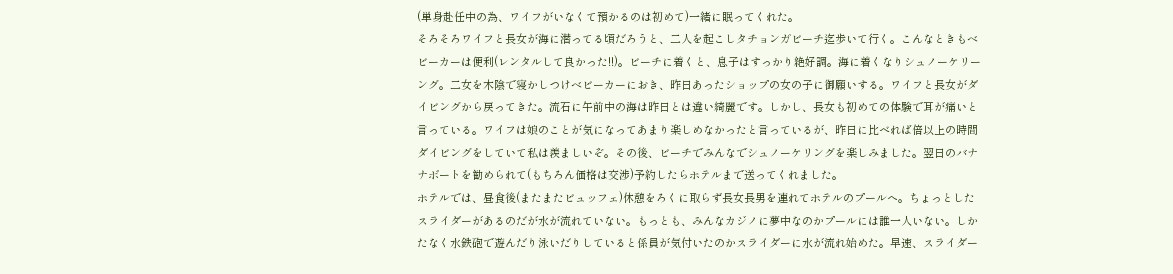(単身赴任中の為、ワイフがいなくて預かるのは初めて)一緒に眠ってくれた。
そろそろワイフと長女が海に潜ってる頃だろうと、二人を起こしタチョンガビーチ迄歩いて行く。こんなときもベビーカーは便利(レンタルして良かった!!)。ビーチに着くと、息子はすっかり絶好調。海に着くなりシュノーケリーング。二女を木陰で寝かしつけベビーカーにおき、昨日あったショップの女の子に御願いする。ワイフと長女がダイビングから戻ってきた。流石に午前中の海は昨日とは違い綺麗です。しかし、長女も初めての体験で耳が痛いと言っている。ワイフは娘のことが気になってあまり楽しめなかったと言っているが、昨日に比べれば倍以上の時間ダイビングをしていて私は羨ましいぞ。その後、ビーチでみんなでシュノーケリングを楽しみました。翌日のバナナボートを勧められて(もちろん価格は交渉)予約したらホテルまで送ってくれました。
ホテルでは、昼食後(またまたビュッフェ)休憩をろくに取らず長女長男を連れてホテルのプールへ。ちょっとしたスライダーがあるのだが水が流れていない。もっとも、みんなカジノに夢中なのかプールには誰一人いない。しかたなく水鉄砲で遊んだり泳いだりしていると係員が気付いたのかスライダーに水が流れ始めた。早速、スライダー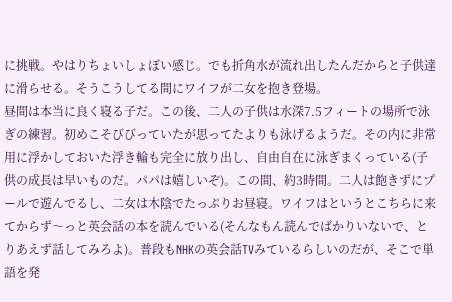に挑戦。やはりちょいしょぼい感じ。でも折角水が流れ出したんだからと子供達に滑らせる。そうこうしてる間にワイフが二女を抱き登場。
昼間は本当に良く寝る子だ。この後、二人の子供は水深7.5フィートの場所で泳ぎの練習。初めこそびびっていたが思ってたよりも泳げるようだ。その内に非常用に浮かしておいた浮き輪も完全に放り出し、自由自在に泳ぎまくっている(子供の成長は早いものだ。パパは嬉しいぞ)。この間、約3時間。二人は飽きずにプールで遊んでるし、二女は木陰でたっぷりお昼寝。ワイフはというとこちらに来てからず〜っと英会話の本を読んでいる(そんなもん読んでばかりいないで、とりあえず話してみろよ)。普段もNHKの英会話TVみているらしいのだが、そこで単語を発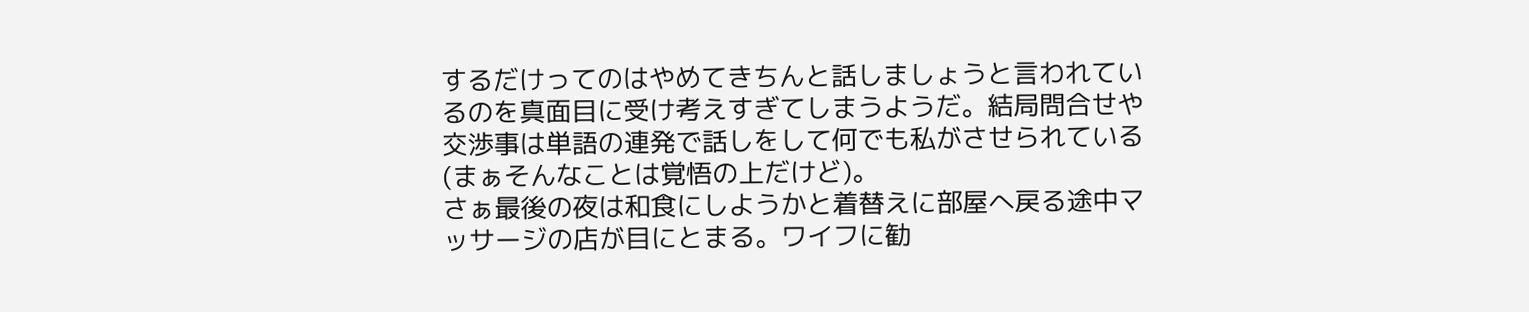するだけってのはやめてきちんと話しましょうと言われているのを真面目に受け考えすぎてしまうようだ。結局問合せや交渉事は単語の連発で話しをして何でも私がさせられている(まぁそんなことは覚悟の上だけど)。
さぁ最後の夜は和食にしようかと着替えに部屋へ戻る途中マッサージの店が目にとまる。ワイフに勧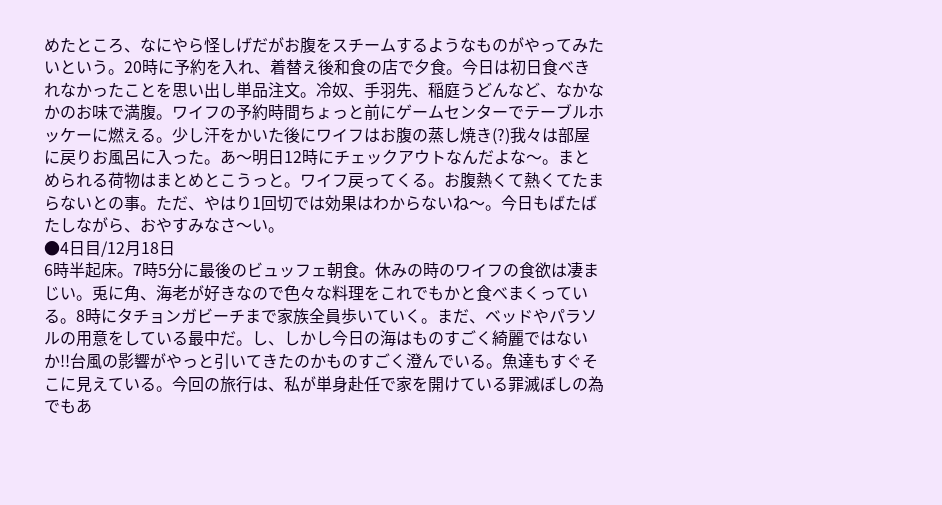めたところ、なにやら怪しげだがお腹をスチームするようなものがやってみたいという。20時に予約を入れ、着替え後和食の店で夕食。今日は初日食べきれなかったことを思い出し単品注文。冷奴、手羽先、稲庭うどんなど、なかなかのお味で満腹。ワイフの予約時間ちょっと前にゲームセンターでテーブルホッケーに燃える。少し汗をかいた後にワイフはお腹の蒸し焼き(?)我々は部屋に戻りお風呂に入った。あ〜明日12時にチェックアウトなんだよな〜。まとめられる荷物はまとめとこうっと。ワイフ戻ってくる。お腹熱くて熱くてたまらないとの事。ただ、やはり1回切では効果はわからないね〜。今日もばたばたしながら、おやすみなさ〜い。
●4日目/12月18日
6時半起床。7時5分に最後のビュッフェ朝食。休みの時のワイフの食欲は凄まじい。兎に角、海老が好きなので色々な料理をこれでもかと食べまくっている。8時にタチョンガビーチまで家族全員歩いていく。まだ、ベッドやパラソルの用意をしている最中だ。し、しかし今日の海はものすごく綺麗ではないか!!台風の影響がやっと引いてきたのかものすごく澄んでいる。魚達もすぐそこに見えている。今回の旅行は、私が単身赴任で家を開けている罪滅ぼしの為でもあ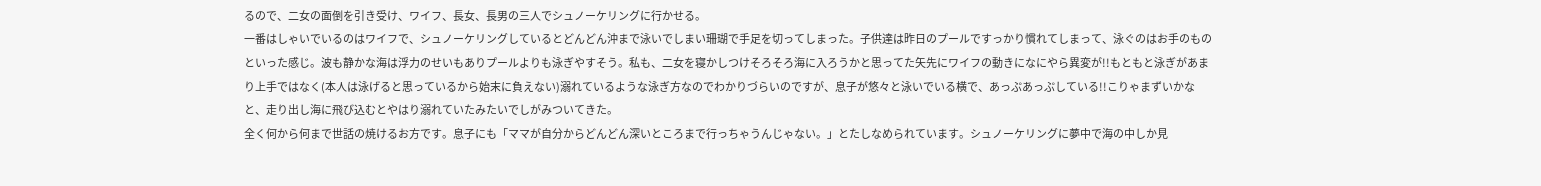るので、二女の面倒を引き受け、ワイフ、長女、長男の三人でシュノーケリングに行かせる。
一番はしゃいでいるのはワイフで、シュノーケリングしているとどんどん沖まで泳いでしまい珊瑚で手足を切ってしまった。子供達は昨日のプールですっかり慣れてしまって、泳ぐのはお手のものといった感じ。波も静かな海は浮力のせいもありプールよりも泳ぎやすそう。私も、二女を寝かしつけそろそろ海に入ろうかと思ってた矢先にワイフの動きになにやら異変が!!もともと泳ぎがあまり上手ではなく(本人は泳げると思っているから始末に負えない)溺れているような泳ぎ方なのでわかりづらいのですが、息子が悠々と泳いでいる横で、あっぷあっぷしている!!こりゃまずいかなと、走り出し海に飛び込むとやはり溺れていたみたいでしがみついてきた。
全く何から何まで世話の焼けるお方です。息子にも「ママが自分からどんどん深いところまで行っちゃうんじゃない。」とたしなめられています。シュノーケリングに夢中で海の中しか見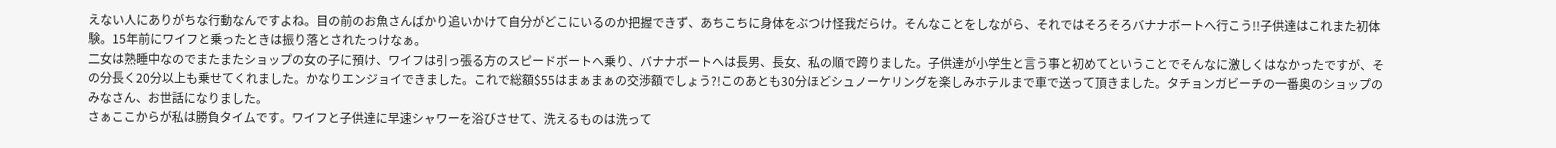えない人にありがちな行動なんですよね。目の前のお魚さんばかり追いかけて自分がどこにいるのか把握できず、あちこちに身体をぶつけ怪我だらけ。そんなことをしながら、それではそろそろバナナボートへ行こう!!子供達はこれまた初体験。15年前にワイフと乗ったときは振り落とされたっけなぁ。
二女は熟睡中なのでまたまたショップの女の子に預け、ワイフは引っ張る方のスピードボートへ乗り、バナナボートへは長男、長女、私の順で跨りました。子供達が小学生と言う事と初めてということでそんなに激しくはなかったですが、その分長く20分以上も乗せてくれました。かなりエンジョイできました。これで総額$55はまぁまぁの交渉額でしょう?!このあとも30分ほどシュノーケリングを楽しみホテルまで車で送って頂きました。タチョンガビーチの一番奥のショップのみなさん、お世話になりました。
さぁここからが私は勝負タイムです。ワイフと子供達に早速シャワーを浴びさせて、洗えるものは洗って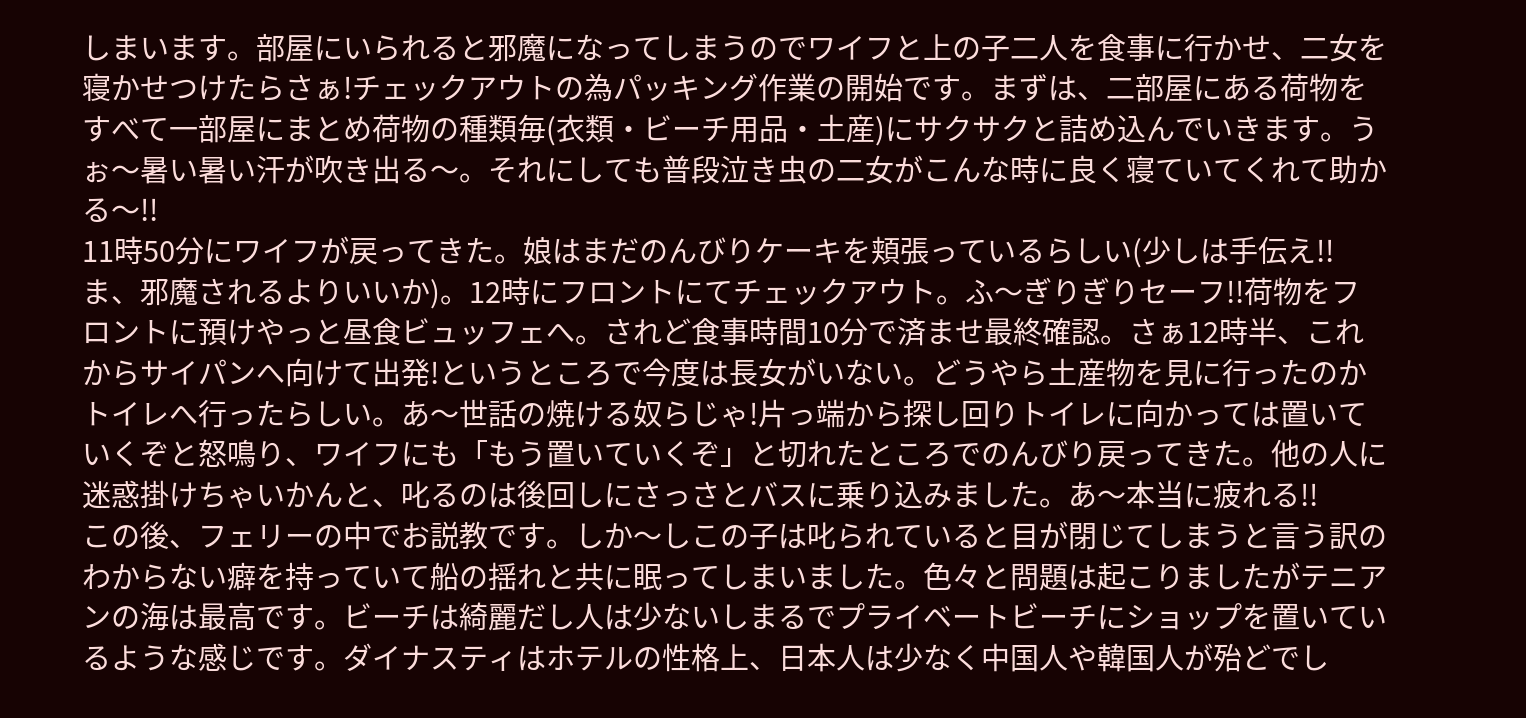しまいます。部屋にいられると邪魔になってしまうのでワイフと上の子二人を食事に行かせ、二女を寝かせつけたらさぁ!チェックアウトの為パッキング作業の開始です。まずは、二部屋にある荷物をすべて一部屋にまとめ荷物の種類毎(衣類・ビーチ用品・土産)にサクサクと詰め込んでいきます。うぉ〜暑い暑い汗が吹き出る〜。それにしても普段泣き虫の二女がこんな時に良く寝ていてくれて助かる〜!!
11時50分にワイフが戻ってきた。娘はまだのんびりケーキを頬張っているらしい(少しは手伝え!!ま、邪魔されるよりいいか)。12時にフロントにてチェックアウト。ふ〜ぎりぎりセーフ!!荷物をフロントに預けやっと昼食ビュッフェへ。されど食事時間10分で済ませ最終確認。さぁ12時半、これからサイパンへ向けて出発!というところで今度は長女がいない。どうやら土産物を見に行ったのかトイレへ行ったらしい。あ〜世話の焼ける奴らじゃ!片っ端から探し回りトイレに向かっては置いていくぞと怒鳴り、ワイフにも「もう置いていくぞ」と切れたところでのんびり戻ってきた。他の人に迷惑掛けちゃいかんと、叱るのは後回しにさっさとバスに乗り込みました。あ〜本当に疲れる!!
この後、フェリーの中でお説教です。しか〜しこの子は叱られていると目が閉じてしまうと言う訳のわからない癖を持っていて船の揺れと共に眠ってしまいました。色々と問題は起こりましたがテニアンの海は最高です。ビーチは綺麗だし人は少ないしまるでプライベートビーチにショップを置いているような感じです。ダイナスティはホテルの性格上、日本人は少なく中国人や韓国人が殆どでし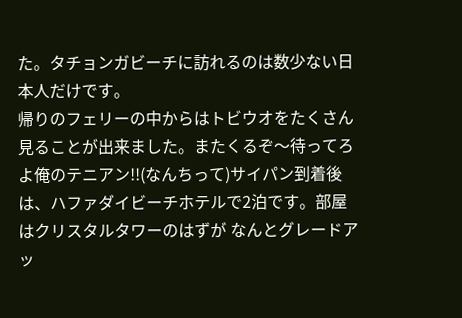た。タチョンガビーチに訪れるのは数少ない日本人だけです。
帰りのフェリーの中からはトビウオをたくさん見ることが出来ました。またくるぞ〜待ってろよ俺のテニアン!!(なんちって)サイパン到着後は、ハファダイビーチホテルで2泊です。部屋はクリスタルタワーのはずが なんとグレードアッ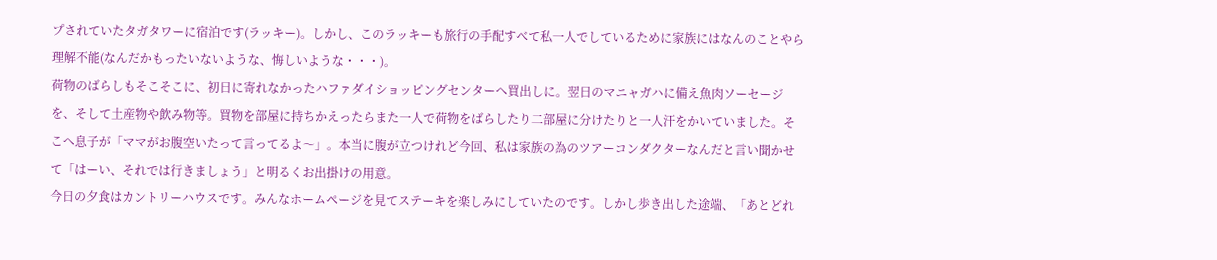プされていたタガタワーに宿泊です(ラッキー)。しかし、このラッキーも旅行の手配すべて私一人でしているために家族にはなんのことやら理解不能(なんだかもったいないような、悔しいような・・・)。
荷物のばらしもそこそこに、初日に寄れなかったハファダイショッピングセンターへ買出しに。翌日のマニャガハに備え魚肉ソーセージを、そして土産物や飲み物等。買物を部屋に持ちかえったらまた一人で荷物をばらしたり二部屋に分けたりと一人汗をかいていました。そこへ息子が「ママがお腹空いたって言ってるよ〜」。本当に腹が立つけれど今回、私は家族の為のツアーコンダクターなんだと言い聞かせて「はーい、それでは行きましょう」と明るくお出掛けの用意。
今日の夕食はカントリーハウスです。みんなホームページを見てステーキを楽しみにしていたのです。しかし歩き出した途端、「あとどれ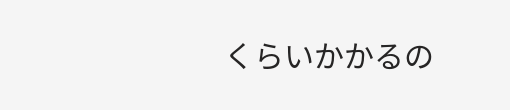くらいかかるの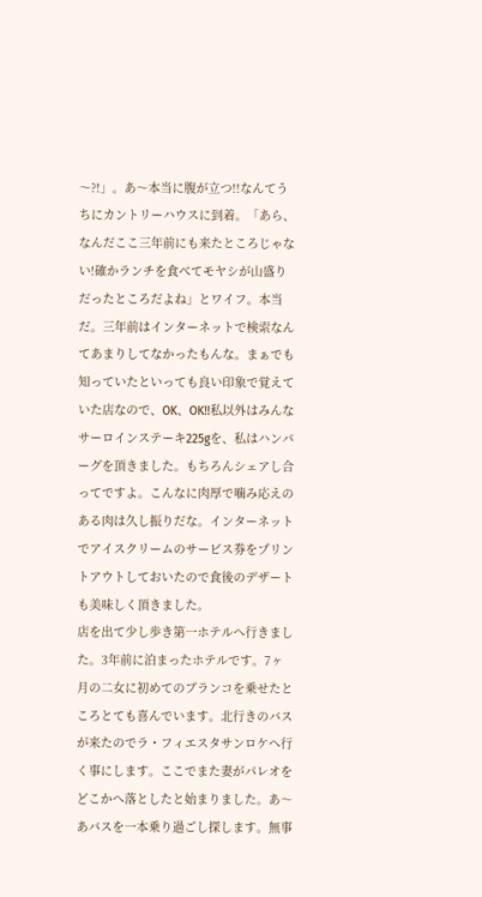〜?!」。あ〜本当に腹が立つ!!なんてうちにカントリーハウスに到着。「あら、なんだここ三年前にも来たところじゃない!確かランチを食べてモヤシが山盛りだったところだよね」とワイフ。本当だ。三年前はインターネットで検索なんてあまりしてなかったもんな。まぁでも知っていたといっても良い印象で覚えていた店なので、OK、OK!!私以外はみんなサーロインステーキ225gを、私はハンバーグを頂きました。もちろんシェアし合ってですよ。こんなに肉厚で噛み応えのある肉は久し振りだな。インターネットでアイスクリームのサービス券をプリントアウトしておいたので食後のデザートも美味しく頂きました。
店を出て少し歩き第一ホテルへ行きました。3年前に泊まったホテルです。7ヶ月の二女に初めてのブランコを乗せたところとても喜んでいます。北行きのバスが来たのでラ・フィエスタサンロケへ行く事にします。ここでまた妻がパレオをどこかへ落としたと始まりました。あ〜あバスを一本乗り過ごし探します。無事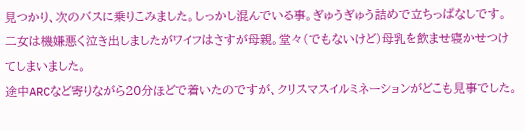見つかり、次のバスに乗りこみました。しっかし混んでいる事。ぎゅうぎゅう詰めで立ちっぱなしです。二女は機嫌悪く泣き出しましたがワイフはさすが母親。堂々(でもないけど)母乳を飲ませ寝かせつけてしまいました。
途中ARCなど寄りながら20分ほどで着いたのですが、クリスマスイルミネーションがどこも見事でした。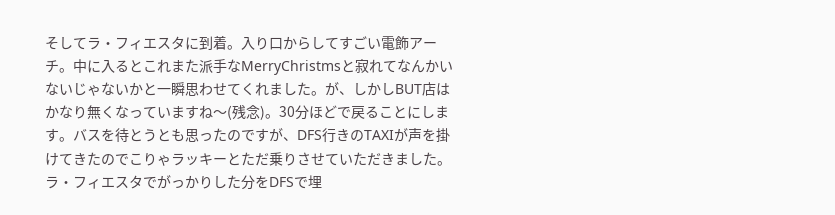そしてラ・フィエスタに到着。入り口からしてすごい電飾アーチ。中に入るとこれまた派手なMerryChristmsと寂れてなんかいないじゃないかと一瞬思わせてくれました。が、しかしBUT店はかなり無くなっていますね〜(残念)。30分ほどで戻ることにします。バスを待とうとも思ったのですが、DFS行きのTAXIが声を掛けてきたのでこりゃラッキーとただ乗りさせていただきました。
ラ・フィエスタでがっかりした分をDFSで埋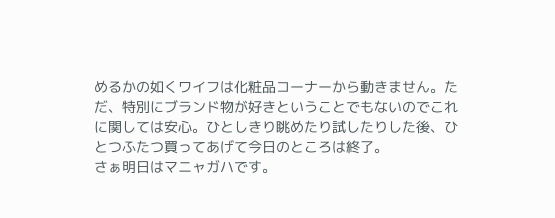めるかの如くワイフは化粧品コーナーから動きません。ただ、特別にブランド物が好きということでもないのでこれに関しては安心。ひとしきり眺めたり試したりした後、ひとつふたつ買ってあげて今日のところは終了。
さぁ明日はマニャガハです。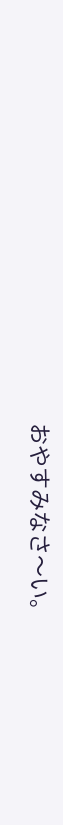おやすみなさ〜い。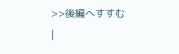>>後編へすすむ
|